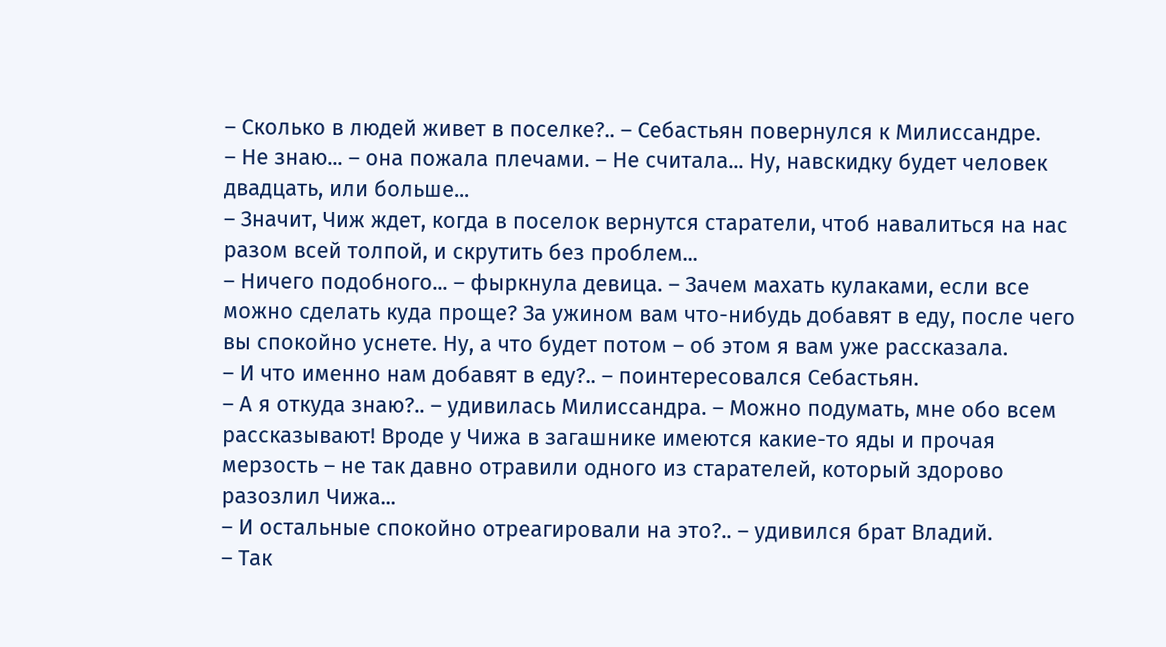– Сколько в людей живет в поселке?.. – Себастьян повернулся к Милиссандре.
– Не знаю... – она пожала плечами. – Не считала... Ну, навскидку будет человек двадцать, или больше...
– Значит, Чиж ждет, когда в поселок вернутся старатели, чтоб навалиться на нас разом всей толпой, и скрутить без проблем...
– Ничего подобного... – фыркнула девица. – Зачем махать кулаками, если все можно сделать куда проще? За ужином вам что-нибудь добавят в еду, после чего вы спокойно уснете. Ну, а что будет потом – об этом я вам уже рассказала.
– И что именно нам добавят в еду?.. – поинтересовался Себастьян.
– А я откуда знаю?.. – удивилась Милиссандра. – Можно подумать, мне обо всем рассказывают! Вроде у Чижа в загашнике имеются какие-то яды и прочая мерзость – не так давно отравили одного из старателей, который здорово разозлил Чижа...
– И остальные спокойно отреагировали на это?.. – удивился брат Владий.
– Так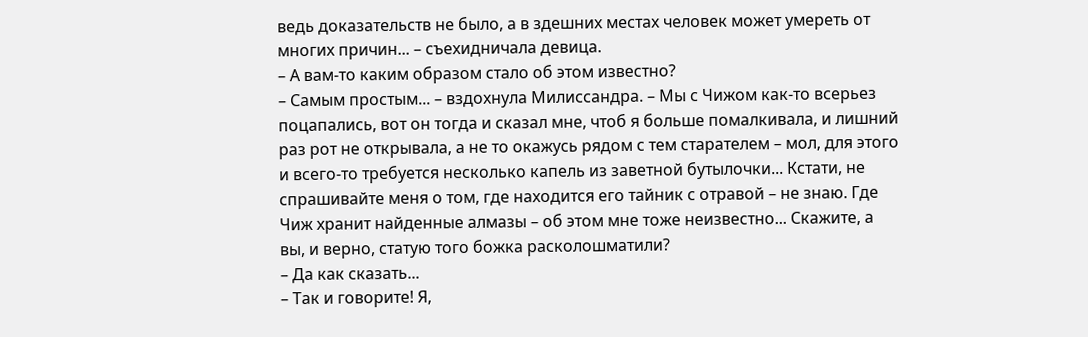ведь доказательств не было, а в здешних местах человек может умереть от многих причин... – съехидничала девица.
– А вам-то каким образом стало об этом известно?
– Самым простым... – вздохнула Милиссандра. – Мы с Чижом как-то всерьез поцапались, вот он тогда и сказал мне, чтоб я больше помалкивала, и лишний раз рот не открывала, а не то окажусь рядом с тем старателем – мол, для этого и всего-то требуется несколько капель из заветной бутылочки... Кстати, не спрашивайте меня о том, где находится его тайник с отравой – не знаю. Где Чиж хранит найденные алмазы – об этом мне тоже неизвестно... Скажите, а вы, и верно, статую того божка расколошматили?
– Да как сказать...
– Так и говорите! Я,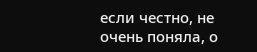если честно, не очень поняла, о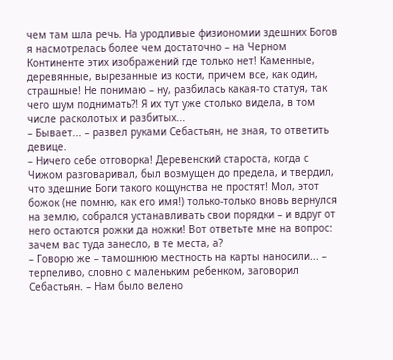чем там шла речь. На уродливые физиономии здешних Богов я насмотрелась более чем достаточно – на Черном Континенте этих изображений где только нет! Каменные, деревянные, вырезанные из кости, причем все, как один, страшные! Не понимаю – ну, разбилась какая-то статуя, так чего шум поднимать?! Я их тут уже столько видела, в том числе расколотых и разбитых...
– Бывает... – развел руками Себастьян, не зная, то ответить девице.
– Ничего себе отговорка! Деревенский староста, когда с Чижом разговаривал, был возмущен до предела, и твердил, что здешние Боги такого кощунства не простят! Мол, этот божок (не помню, как его имя!) только-только вновь вернулся на землю, собрался устанавливать свои порядки – и вдруг от него остаются рожки да ножки! Вот ответьте мне на вопрос: зачем вас туда занесло, в те места, а?
– Говорю же – тамошнюю местность на карты наносили... – терпеливо, словно с маленьким ребенком, заговорил Себастьян. – Нам было велено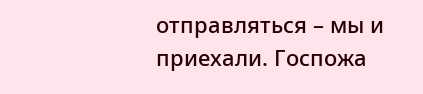отправляться – мы и приехали. Госпожа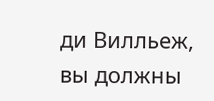ди Вилльеж, вы должны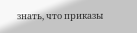знать, что приказы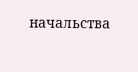начальства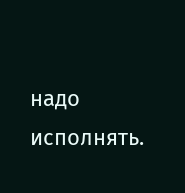надо исполнять.